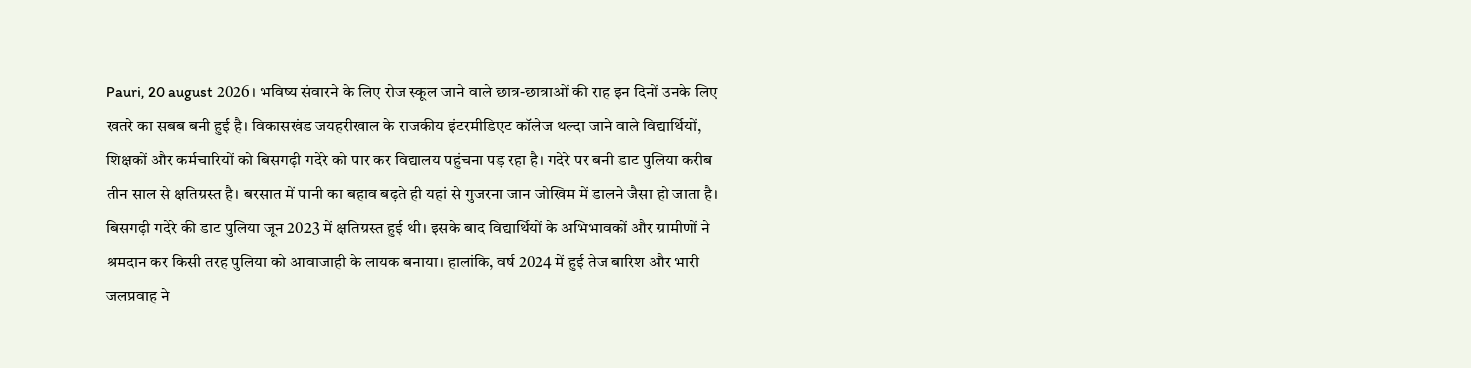Pauri, 20 august 2026। भविष्य संवारने के लिए रोज स्कूल जाने वाले छात्र-छात्राओं की राह इन दिनों उनके लिए खतरे का सबब बनी हुई है। विकासखंड जयहरीखाल के राजकीय इंटरमीडिएट कॉलेज थल्दा जाने वाले विद्यार्थियों, शिक्षकों और कर्मचारियों को बिसगढ़ी गदेरे को पार कर विद्यालय पहुंचना पड़ रहा है। गदेरे पर बनी डाट पुलिया करीब तीन साल से क्षतिग्रस्त है। बरसात में पानी का बहाव बढ़ते ही यहां से गुजरना जान जोखिम में डालने जैसा हो जाता है।
बिसगढ़ी गदेरे की डाट पुलिया जून 2023 में क्षतिग्रस्त हुई थी। इसके बाद विद्यार्थियों के अभिभावकों और ग्रामीणों ने श्रमदान कर किसी तरह पुलिया को आवाजाही के लायक बनाया। हालांकि, वर्ष 2024 में हुई तेज बारिश और भारी जलप्रवाह ने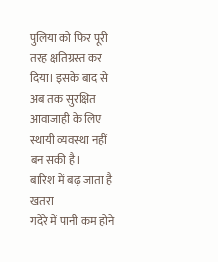पुलिया को फिर पूरी तरह क्षतिग्रस्त कर दिया। इसके बाद से अब तक सुरक्षित आवाजाही के लिए स्थायी व्यवस्था नहीं बन सकी है।
बारिश में बढ़ जाता है खतरा
गदेरे में पानी कम होने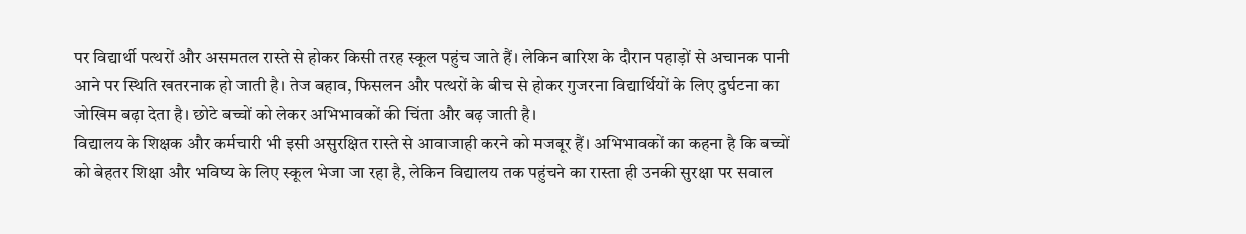पर विद्यार्थी पत्थरों और असमतल रास्ते से होकर किसी तरह स्कूल पहुंच जाते हैं। लेकिन बारिश के दौरान पहाड़ों से अचानक पानी आने पर स्थिति खतरनाक हो जाती है। तेज बहाव, फिसलन और पत्थरों के बीच से होकर गुजरना विद्यार्थियों के लिए दुर्घटना का जोखिम बढ़ा देता है। छोटे बच्चों को लेकर अभिभावकों की चिंता और बढ़ जाती है।
विद्यालय के शिक्षक और कर्मचारी भी इसी असुरक्षित रास्ते से आवाजाही करने को मजबूर हैं। अभिभावकों का कहना है कि बच्चों को बेहतर शिक्षा और भविष्य के लिए स्कूल भेजा जा रहा है, लेकिन विद्यालय तक पहुंचने का रास्ता ही उनकी सुरक्षा पर सवाल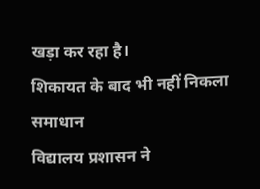खड़ा कर रहा है।
शिकायत के बाद भी नहीं निकला समाधान
विद्यालय प्रशासन ने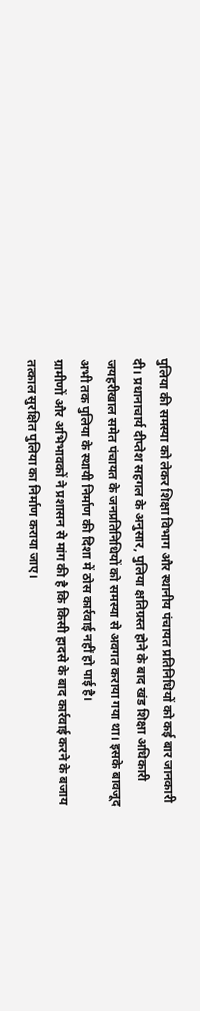पुलिया की समस्या को लेकर शिक्षा विभाग और स्थानीय पंचायत प्रतिनिधियों को कई बार जानकारी दी। प्रधानाचार्य दीप्तेश सहगल के अनुसार, पुलिया क्षतिग्रस्त होने के बाद खंड शिक्षा अधिकारी जयहरीखाल समेत पंचायत के जनप्रतिनिधियों को समस्या से अवगत कराया गया था। इसके बावजूद अभी तक पुलिया के स्थायी निर्माण की दिशा में ठोस कार्रवाई नहीं हो पाई है।
ग्रामीणों और अभिभावकों ने प्रशासन से मांग की है कि किसी हादसे के बाद कार्रवाई करने के बजाय तत्काल सुरक्षित पुलिया का निर्माण कराया जाए।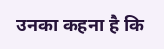उनका कहना है कि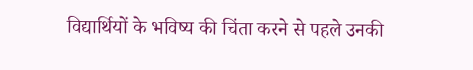विद्यार्थियों के भविष्य की चिंता करने से पहले उनकी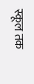स्कूल तक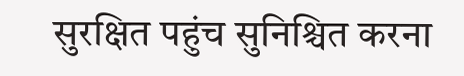सुरक्षित पहुंच सुनिश्चित करना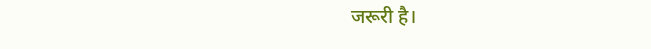जरूरी है।